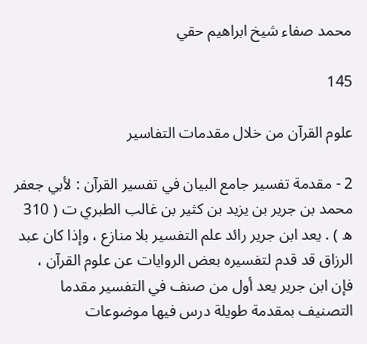محمد صفاء شيخ ابراهيم حقي

145

علوم القرآن من خلال مقدمات التفاسير

2 - مقدمة تفسير جامع البيان في تفسير القرآن : لأبي جعفر محمد بن جرير بن يزيد بن كثير بن غالب الطبري ت ( 310 ه ) . يعد ابن جرير رائد علم التفسير بلا منازع ، وإذا كان عبد الرزاق قد قدم لتفسيره بعض الروايات عن علوم القرآن ، فإن ابن جرير يعد أول من صنف في التفسير مقدما التصنيف بمقدمة طويلة درس فيها موضوعات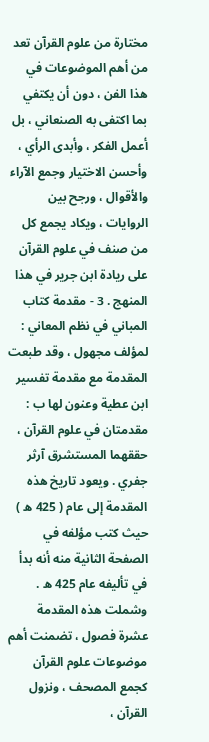مختارة من علوم القرآن تعد من أهم الموضوعات في هذا الفن ، دون أن يكتفي بما اكتفى به الصنعاني ، بل أعمل الفكر ، وأبدى الرأي ، وأحسن الاختيار وجمع الآراء والأقوال ، ورجح بين الروايات ، ويكاد يجمع كل من صنف في علوم القرآن على ريادة ابن جرير في هذا المنهج . 3 - مقدمة كتاب المباني في نظم المعاني : لمؤلف مجهول ، وقد طبعت المقدمة مع مقدمة تفسير ابن عطية وعنون لها ب : مقدمتان في علوم القرآن ، حققهما المستشرق آرثر جفري . ويعود تاريخ هذه المقدمة إلى عام ( 425 ه ) حيث كتب مؤلفه في الصفحة الثانية منه أنه بدأ في تأليفه عام 425 ه . وشملت هذه المقدمة عشرة فصول ، تضمنت أهم موضوعات علوم القرآن كجمع المصحف ، ونزول القرآن ،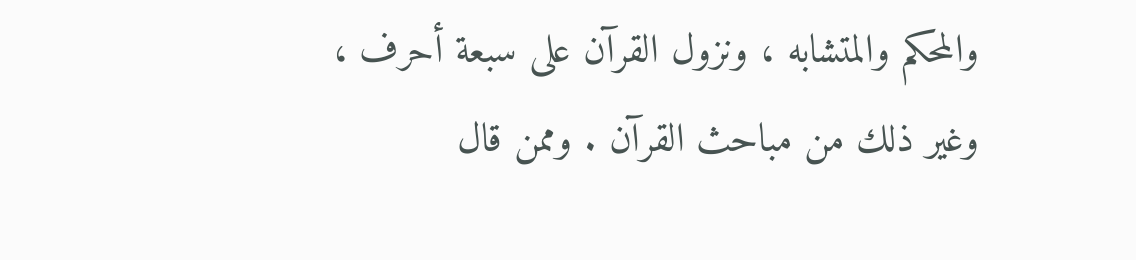والمحكم والمتشابه ، ونزول القرآن على سبعة أحرف ، وغير ذلك من مباحث القرآن . وممن قال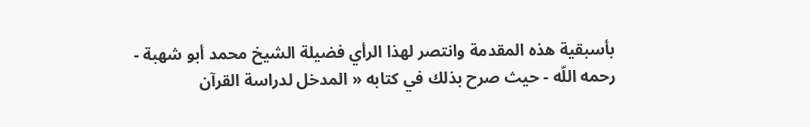بأسبقية هذه المقدمة وانتصر لهذا الرأي فضيلة الشيخ محمد أبو شهبة - رحمه اللّه - حيث صرح بذلك في كتابه « المدخل لدراسة القرآن